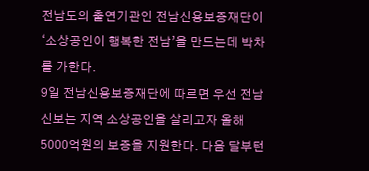전남도의 출연기관인 전남신용보증재단이 ‘소상공인이 행복한 전남’을 만드는데 박차를 가한다.
9일 전남신용보증재단에 따르면 우선 전남신보는 지역 소상공인을 살리고자 올해 5000억원의 보증을 지원한다. 다음 달부턴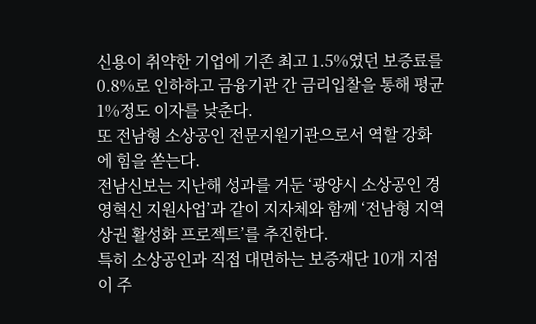신용이 취약한 기업에 기존 최고 1.5%였던 보증료를 0.8%로 인하하고 금융기관 간 금리입찰을 통해 평균 1%정도 이자를 낮춘다.
또 전남형 소상공인 전문지원기관으로서 역할 강화에 힘을 쏟는다.
전남신보는 지난해 성과를 거둔 ‘광양시 소상공인 경영혁신 지원사업’과 같이 지자체와 함께 ‘전남형 지역상권 활성화 프로젝트’를 추진한다.
특히 소상공인과 직접 대면하는 보증재단 10개 지점이 주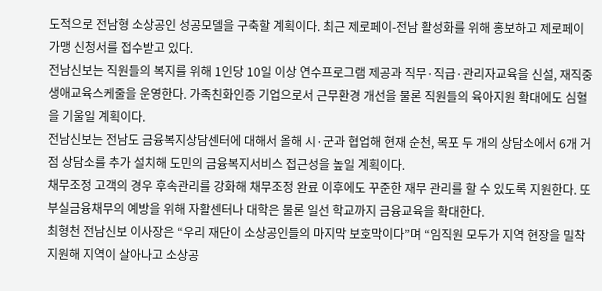도적으로 전남형 소상공인 성공모델을 구축할 계획이다. 최근 제로페이-전남 활성화를 위해 홍보하고 제로페이 가맹 신청서를 접수받고 있다.
전남신보는 직원들의 복지를 위해 1인당 10일 이상 연수프로그램 제공과 직무·직급·관리자교육을 신설, 재직중 생애교육스케줄을 운영한다. 가족친화인증 기업으로서 근무환경 개선을 물론 직원들의 육아지원 확대에도 심혈을 기울일 계획이다.
전남신보는 전남도 금융복지상담센터에 대해서 올해 시·군과 협업해 현재 순천, 목포 두 개의 상담소에서 6개 거점 상담소를 추가 설치해 도민의 금융복지서비스 접근성을 높일 계획이다.
채무조정 고객의 경우 후속관리를 강화해 채무조정 완료 이후에도 꾸준한 재무 관리를 할 수 있도록 지원한다. 또 부실금융채무의 예방을 위해 자활센터나 대학은 물론 일선 학교까지 금융교육을 확대한다.
최형천 전남신보 이사장은 “우리 재단이 소상공인들의 마지막 보호막이다”며 “임직원 모두가 지역 현장을 밀착 지원해 지역이 살아나고 소상공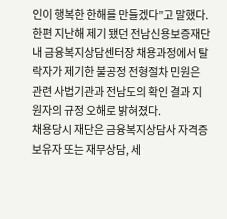인이 행복한 한해를 만들겠다”고 말했다.
한편 지난해 제기 됐던 전남신용보증재단 내 금융복지상담센터장 채용과정에서 탈락자가 제기한 불공정 전형절차 민원은 관련 사법기관과 전남도의 확인 결과 지원자의 규정 오해로 밝혀졌다.
채용당시 재단은 금융복지상담사 자격증 보유자 또는 재무상담, 세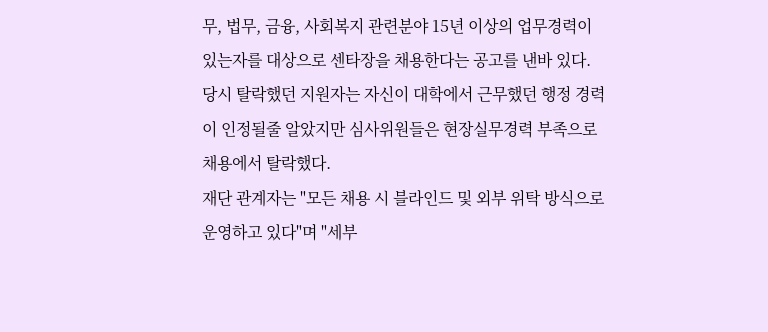무, 법무, 금융, 사회복지 관련분야 15년 이상의 업무경력이 있는자를 대상으로 센타장을 채용한다는 공고를 낸바 있다.
당시 탈락했던 지원자는 자신이 대학에서 근무했던 행정 경력이 인정될줄 알았지만 심사위원들은 현장실무경력 부족으로 채용에서 탈락했다.
재단 관계자는 "모든 채용 시 블라인드 및 외부 위탁 방식으로 운영하고 있다"며 "세부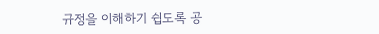규정을 이해하기 쉽도록 공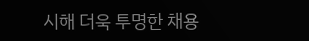시해 더욱 투명한 채용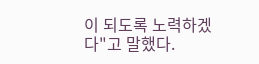이 되도록 노력하겠다"고 말했다.